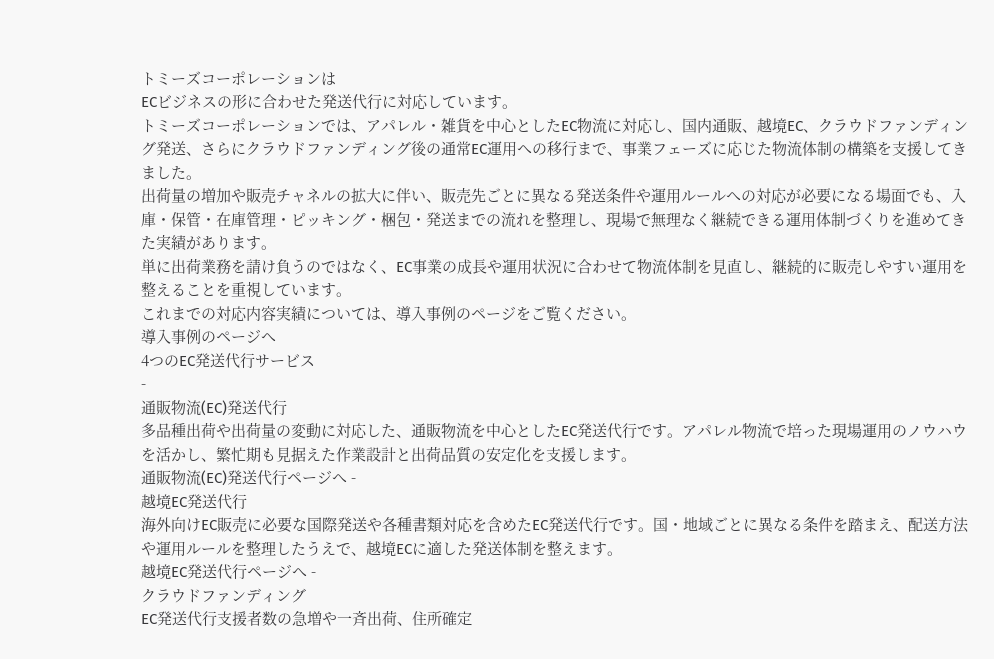トミーズコーポレーションは
ECビジネスの形に合わせた発送代行に対応しています。
トミーズコーポレーションでは、アパレル・雑貨を中心としたEC物流に対応し、国内通販、越境EC、クラウドファンディング発送、さらにクラウドファンディング後の通常EC運用への移行まで、事業フェーズに応じた物流体制の構築を支援してきました。
出荷量の増加や販売チャネルの拡大に伴い、販売先ごとに異なる発送条件や運用ルールへの対応が必要になる場面でも、入庫・保管・在庫管理・ピッキング・梱包・発送までの流れを整理し、現場で無理なく継続できる運用体制づくりを進めてきた実績があります。
単に出荷業務を請け負うのではなく、EC事業の成長や運用状況に合わせて物流体制を見直し、継続的に販売しやすい運用を整えることを重視しています。
これまでの対応内容実績については、導入事例のページをご覧ください。
導入事例のページへ
4つのEC発送代行サービス
-
通販物流(EC)発送代行
多品種出荷や出荷量の変動に対応した、通販物流を中心としたEC発送代行です。アパレル物流で培った現場運用のノウハウを活かし、繁忙期も見据えた作業設計と出荷品質の安定化を支援します。
通販物流(EC)発送代行ページへ -
越境EC発送代行
海外向けEC販売に必要な国際発送や各種書類対応を含めたEC発送代行です。国・地域ごとに異なる条件を踏まえ、配送方法や運用ルールを整理したうえで、越境ECに適した発送体制を整えます。
越境EC発送代行ページへ -
クラウドファンディング
EC発送代行支援者数の急増や一斉出荷、住所確定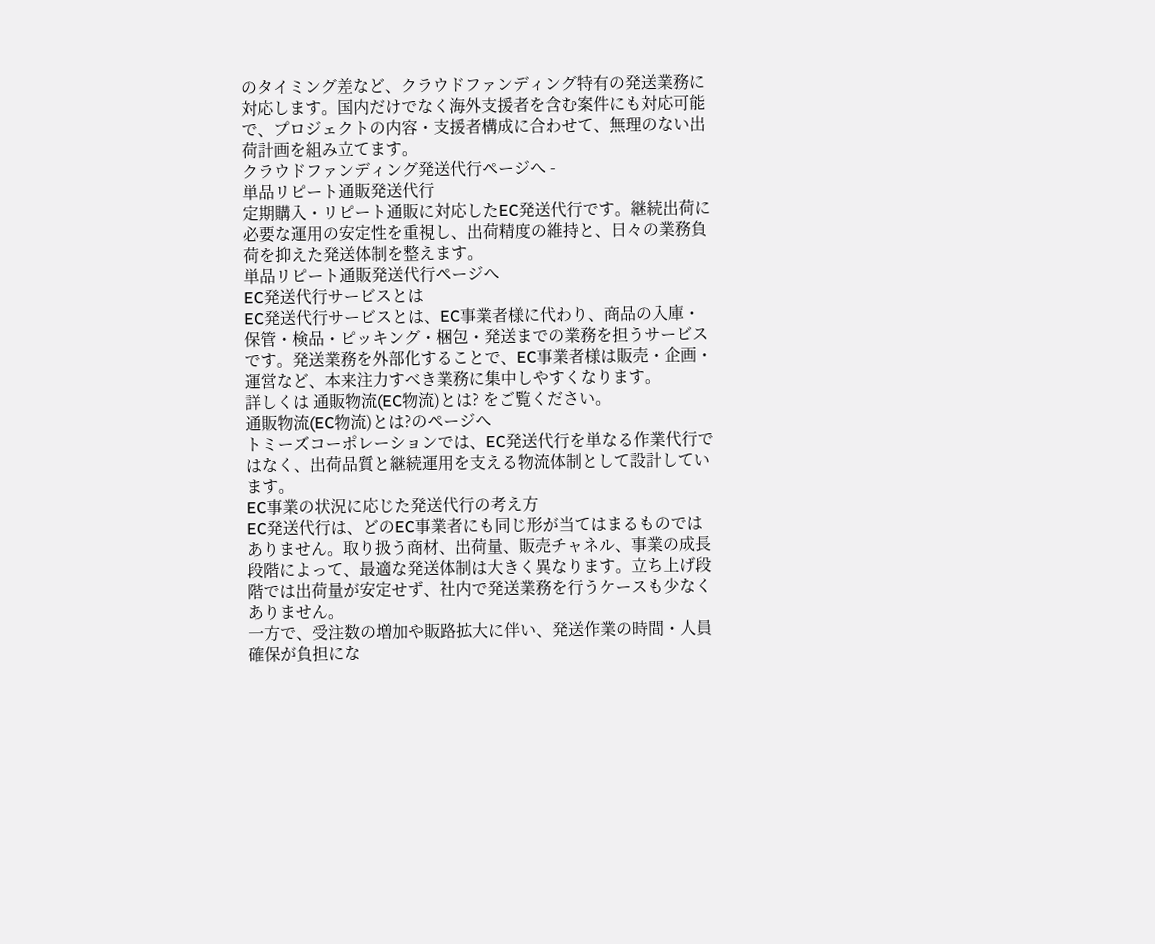のタイミング差など、クラウドファンディング特有の発送業務に対応します。国内だけでなく海外支援者を含む案件にも対応可能で、プロジェクトの内容・支援者構成に合わせて、無理のない出荷計画を組み立てます。
クラウドファンディング発送代行ページへ -
単品リピート通販発送代行
定期購入・リピート通販に対応したEC発送代行です。継続出荷に必要な運用の安定性を重視し、出荷精度の維持と、日々の業務負荷を抑えた発送体制を整えます。
単品リピート通販発送代行ページへ
EC発送代行サービスとは
EC発送代行サービスとは、EC事業者様に代わり、商品の入庫・保管・検品・ピッキング・梱包・発送までの業務を担うサービスです。発送業務を外部化することで、EC事業者様は販売・企画・運営など、本来注力すべき業務に集中しやすくなります。
詳しくは 通販物流(EC物流)とは? をご覧ください。
通販物流(EC物流)とは?のページへ
トミーズコーポレーションでは、EC発送代行を単なる作業代行ではなく、出荷品質と継続運用を支える物流体制として設計しています。
EC事業の状況に応じた発送代行の考え方
EC発送代行は、どのEC事業者にも同じ形が当てはまるものではありません。取り扱う商材、出荷量、販売チャネル、事業の成長段階によって、最適な発送体制は大きく異なります。立ち上げ段階では出荷量が安定せず、社内で発送業務を行うケースも少なくありません。
一方で、受注数の増加や販路拡大に伴い、発送作業の時間・人員確保が負担にな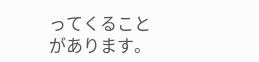ってくることがあります。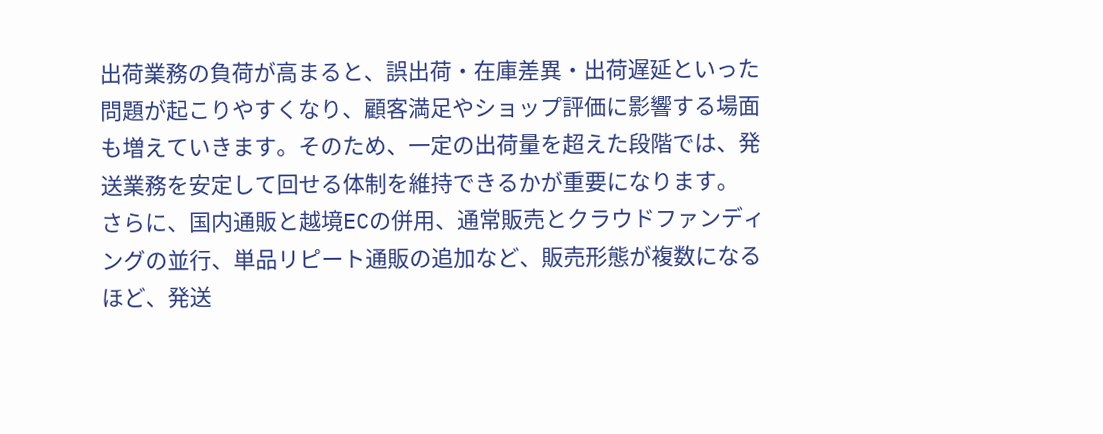出荷業務の負荷が高まると、誤出荷・在庫差異・出荷遅延といった問題が起こりやすくなり、顧客満足やショップ評価に影響する場面も増えていきます。そのため、一定の出荷量を超えた段階では、発送業務を安定して回せる体制を維持できるかが重要になります。
さらに、国内通販と越境ECの併用、通常販売とクラウドファンディングの並行、単品リピート通販の追加など、販売形態が複数になるほど、発送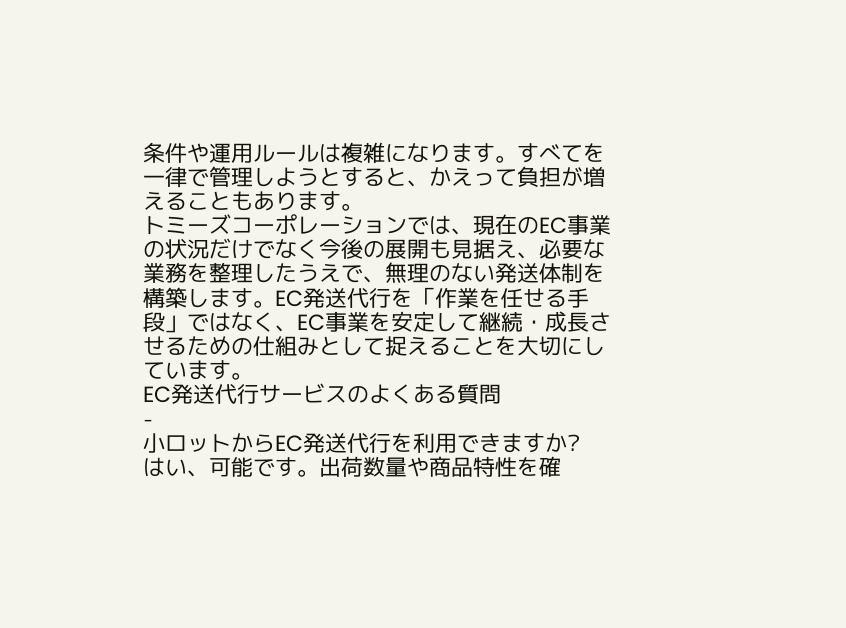条件や運用ルールは複雑になります。すべてを一律で管理しようとすると、かえって負担が増えることもあります。
トミーズコーポレーションでは、現在のEC事業の状況だけでなく今後の展開も見据え、必要な業務を整理したうえで、無理のない発送体制を構築します。EC発送代行を「作業を任せる手段」ではなく、EC事業を安定して継続・成長させるための仕組みとして捉えることを大切にしています。
EC発送代行サービスのよくある質問
-
小ロットからEC発送代行を利用できますか?
はい、可能です。出荷数量や商品特性を確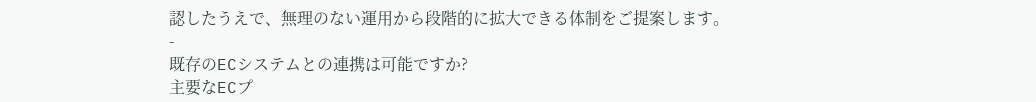認したうえで、無理のない運用から段階的に拡大できる体制をご提案します。
-
既存のECシステムとの連携は可能ですか?
主要なECプ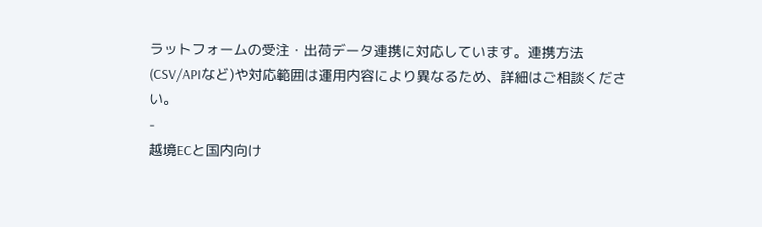ラットフォームの受注・出荷データ連携に対応しています。連携方法(CSV/APIなど)や対応範囲は運用内容により異なるため、詳細はご相談ください。
-
越境ECと国内向け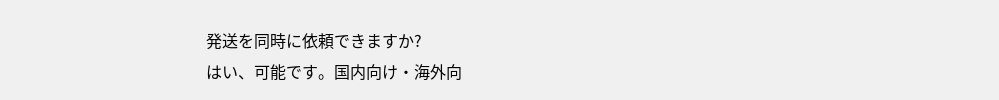発送を同時に依頼できますか?
はい、可能です。国内向け・海外向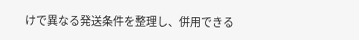けで異なる発送条件を整理し、併用できる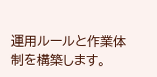運用ルールと作業体制を構築します。